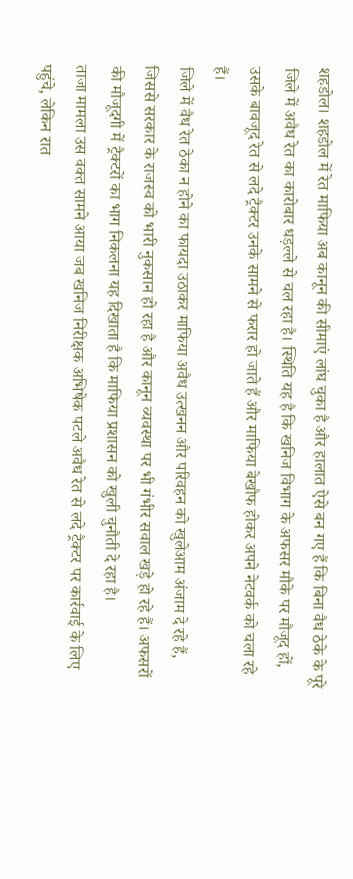शहडोल। शहडोल में रेत माफिया अब कानून की सीमाएं लांघ चुका है और हालात ऐसे बन गए हैं कि बिना वैध ठेके के पूरे जिले में अवैध रेत का कारोबार धड़ल्ले से चल रहा है। स्थिति यह है कि खनिज विभाग के अफसर मौके पर मौजूद हों, उसके बावजूद रेत से लदे ट्रैक्टर उनके सामने से फरार हो जाते हैं और माफिया बेखौफ होकर अपने नेटवर्क को चला रहे हैं।
जिले में वैध रेत ठेका न होने का फायदा उठाकर माफिया अवैध उत्खनन और परिवहन को खुलेआम अंजाम दे रहे हैं, जिससे सरकार के राजस्व को भारी नुकसान हो रहा है और कानून व्यवस्था पर भी गंभीर सवाल खड़े हो रहे हैं। अफसरों की मौजूदगी में ट्रैक्टरों का भाग निकलना यह दिखाता है कि माफिया प्रशासन को खुली चुनौती दे रहा है।
ताजा मामला उस वक्त सामने आया जब खनिज निरीक्षक अभिषेक पटले अवैध रेत से लदे ट्रैक्टर पर कार्रवाई के लिए पहुंचे, लेकिन रात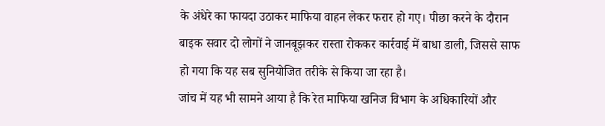के अंधेरे का फायदा उठाकर माफिया वाहन लेकर फरार हो गए। पीछा करने के दौरान बाइक सवार दो लोगों ने जानबूझकर रास्ता रोककर कार्रवाई में बाधा डाली, जिससे साफ हो गया कि यह सब सुनियोजित तरीके से किया जा रहा है।
जांच में यह भी सामने आया है कि रेत माफिया खनिज विभाग के अधिकारियों और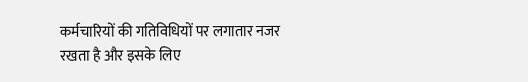कर्मचारियों की गतिविधियों पर लगातार नजर रखता है और इसके लिए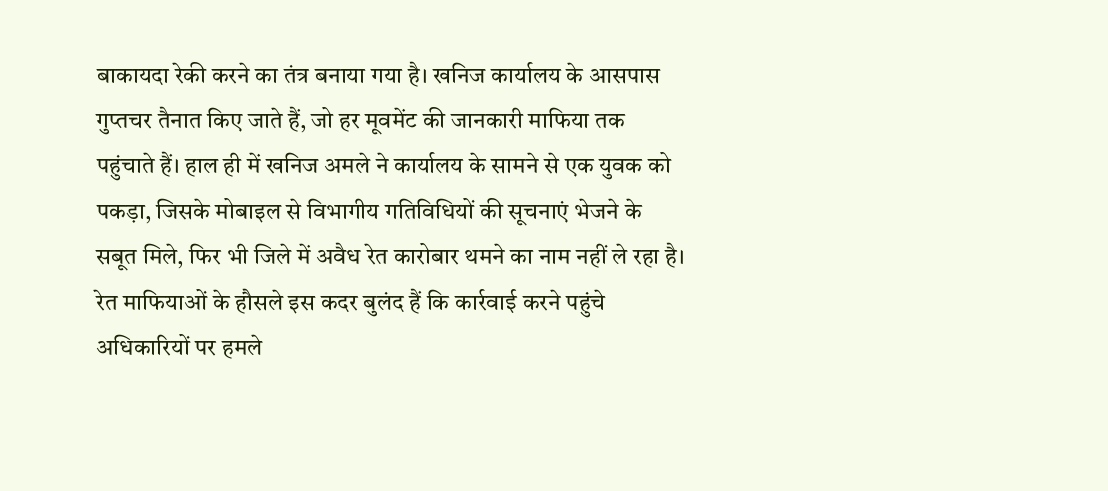बाकायदा रेकी करने का तंत्र बनाया गया है। खनिज कार्यालय के आसपास गुप्तचर तैनात किए जाते हैं, जो हर मूवमेंट की जानकारी माफिया तक पहुंचाते हैं। हाल ही में खनिज अमले ने कार्यालय के सामने से एक युवक को पकड़ा, जिसके मोबाइल से विभागीय गतिविधियों की सूचनाएं भेजने के सबूत मिले, फिर भी जिले में अवैध रेत कारोबार थमने का नाम नहीं ले रहा है।
रेत माफियाओं के हौसले इस कदर बुलंद हैं कि कार्रवाई करने पहुंचे अधिकारियों पर हमले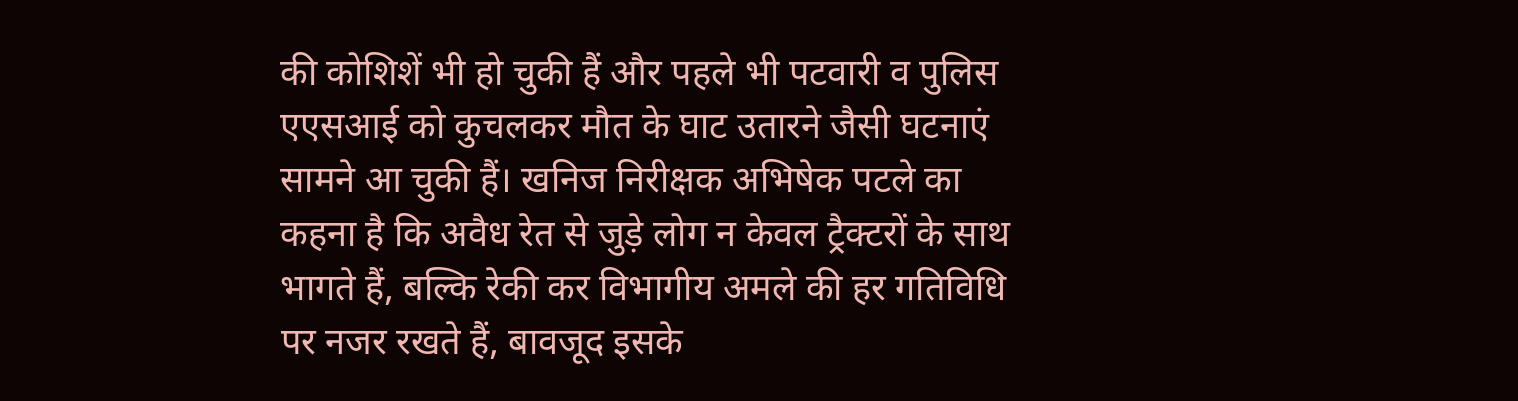की कोशिशें भी हो चुकी हैं और पहले भी पटवारी व पुलिस एएसआई को कुचलकर मौत के घाट उतारने जैसी घटनाएं सामने आ चुकी हैं। खनिज निरीक्षक अभिषेक पटले का कहना है कि अवैध रेत से जुड़े लोग न केवल ट्रैक्टरों के साथ भागते हैं, बल्कि रेकी कर विभागीय अमले की हर गतिविधि पर नजर रखते हैं, बावजूद इसके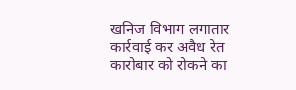खनिज विभाग लगातार कार्रवाई कर अवैध रेत कारोबार को रोकने का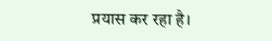प्रयास कर रहा है।